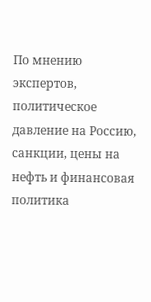По мнению экспертов, политическое давление на Россию, санкции, цены на нефть и финансовая политика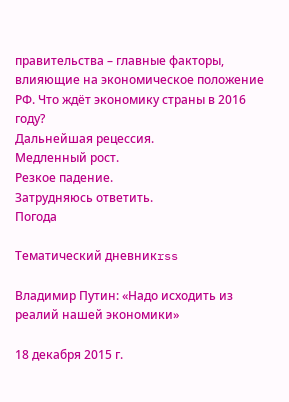правительства – главные факторы, влияющие на экономическое положение РФ. Что ждёт экономику страны в 2016 году?
Дальнейшая рецессия.
Медленный рост.
Резкое падение.
Затрудняюсь ответить.
Погода

Тематический дневникrss

Владимир Путин: «Надо исходить из реалий нашей экономики»

18 декабря 2015 г.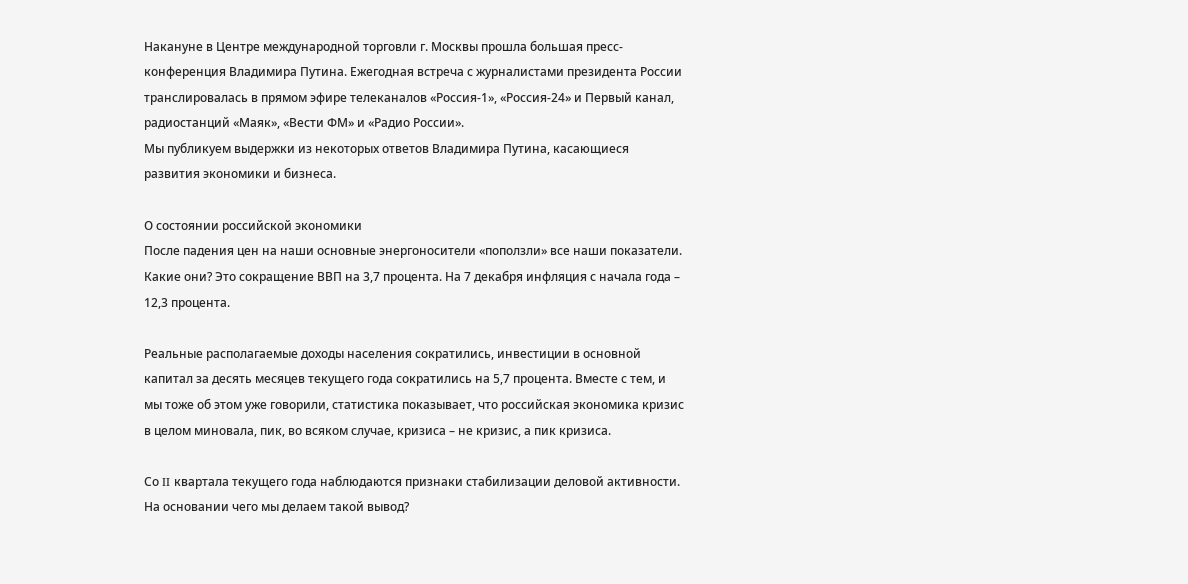Накануне в Центре международной торговли г. Москвы прошла большая пресс-конференция Владимира Путина. Ежегодная встреча с журналистами президента России транслировалась в прямом эфире телеканалов «Россия-1», «Россия-24» и Первый канал, радиостанций «Маяк», «Вести ФМ» и «Радио России».
Мы публикуем выдержки из некоторых ответов Владимира Путина, касающиеся развития экономики и бизнеса.

О состоянии российской экономики
После падения цен на наши основные энергоносители «поползли» все наши показатели. Какие они? Это сокращение ВВП на 3,7 процента. На 7 декабря инфляция с начала года – 12,3 процента.

Реальные располагаемые доходы населения сократились, инвестиции в основной капитал за десять месяцев текущего года сократились на 5,7 процента. Вместе с тем, и мы тоже об этом уже говорили, статистика показывает, что российская экономика кризис в целом миновала, пик, во всяком случае, кризиса – не кризис, а пик кризиса.

Со II квартала текущего года наблюдаются признаки стабилизации деловой активности. На основании чего мы делаем такой вывод?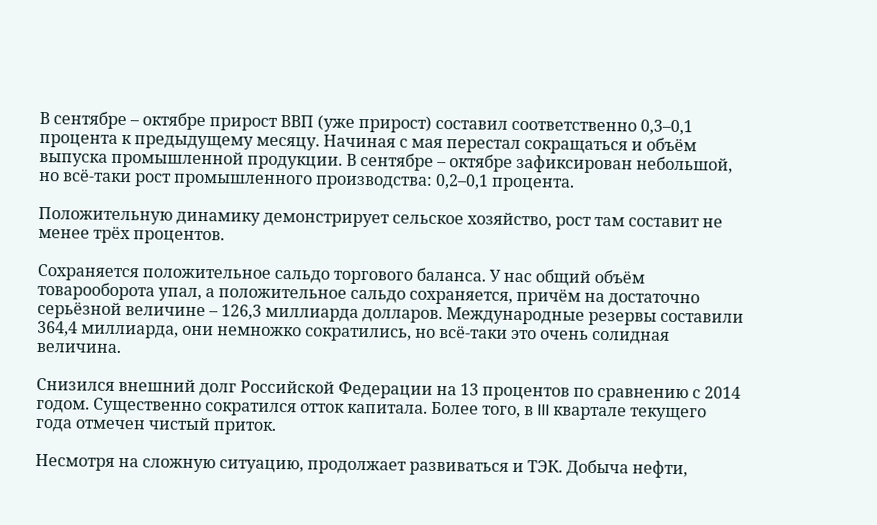В сентябре – октябре прирост ВВП (уже прирост) составил соответственно 0,3–0,1 процента к предыдущему месяцу. Начиная с мая перестал сокращаться и объём выпуска промышленной продукции. В сентябре – октябре зафиксирован небольшой, но всё-таки рост промышленного производства: 0,2–0,1 процента.

Положительную динамику демонстрирует сельское хозяйство, рост там составит не менее трёх процентов.

Сохраняется положительное сальдо торгового баланса. У нас общий объём товарооборота упал, а положительное сальдо сохраняется, причём на достаточно серьёзной величине – 126,3 миллиарда долларов. Международные резервы составили 364,4 миллиарда, они немножко сократились, но всё-таки это очень солидная величина.

Снизился внешний долг Российской Федерации на 13 процентов по сравнению с 2014 годом. Существенно сократился отток капитала. Более того, в III квартале текущего года отмечен чистый приток.

Несмотря на сложную ситуацию, продолжает развиваться и ТЭК. Добыча нефти,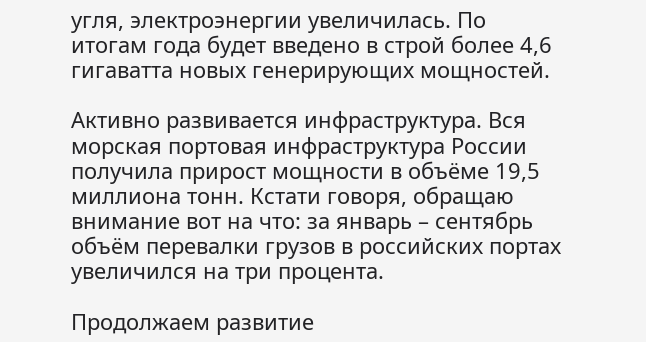угля, электроэнергии увеличилась. По итогам года будет введено в строй более 4,6 гигаватта новых генерирующих мощностей.

Активно развивается инфраструктура. Вся морская портовая инфраструктура России получила прирост мощности в объёме 19,5 миллиона тонн. Кстати говоря, обращаю внимание вот на что: за январь – сентябрь объём перевалки грузов в российских портах увеличился на три процента.

Продолжаем развитие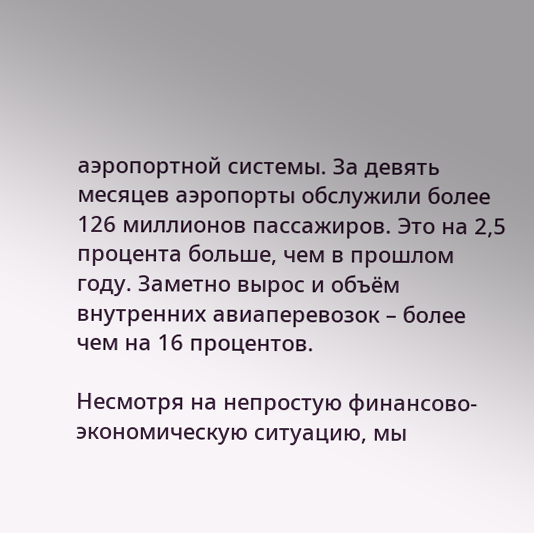аэропортной системы. За девять месяцев аэропорты обслужили более 126 миллионов пассажиров. Это на 2,5 процента больше, чем в прошлом году. Заметно вырос и объём внутренних авиаперевозок – более чем на 16 процентов.

Несмотря на непростую финансово-экономическую ситуацию, мы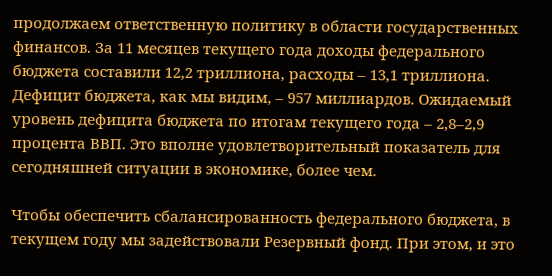продолжаем ответственную политику в области государственных финансов. За 11 месяцев текущего года доходы федерального бюджета составили 12,2 триллиона, расходы – 13,1 триллиона. Дефицит бюджета, как мы видим, – 957 миллиардов. Ожидаемый уровень дефицита бюджета по итогам текущего года – 2,8–2,9 процента ВВП. Это вполне удовлетворительный показатель для сегодняшней ситуации в экономике, более чем.

Чтобы обеспечить сбалансированность федерального бюджета, в текущем году мы задействовали Резервный фонд. При этом, и это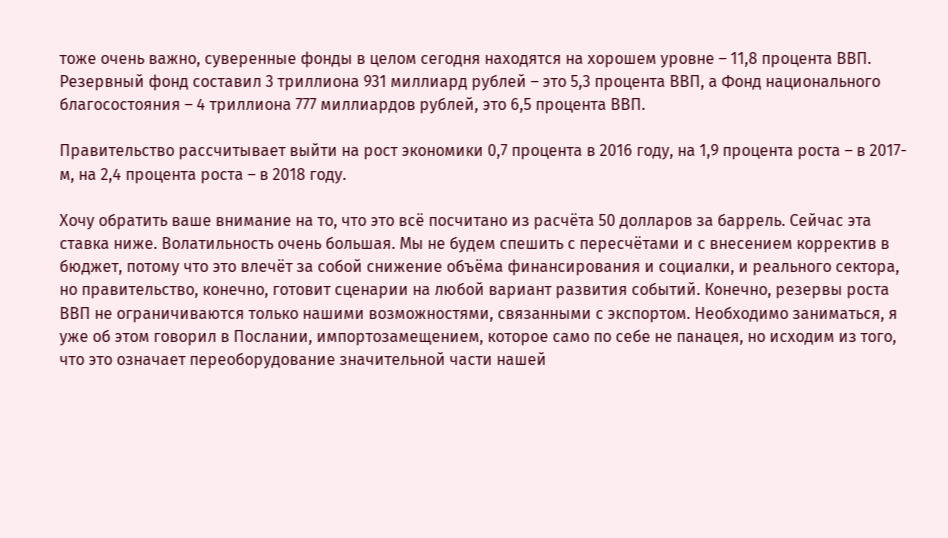тоже очень важно, суверенные фонды в целом сегодня находятся на хорошем уровне – 11,8 процента ВВП. Резервный фонд составил 3 триллиона 931 миллиард рублей – это 5,3 процента ВВП, а Фонд национального благосостояния – 4 триллиона 777 миллиардов рублей, это 6,5 процента ВВП.

Правительство рассчитывает выйти на рост экономики 0,7 процента в 2016 году, на 1,9 процента роста – в 2017-м, на 2,4 процента роста – в 2018 году.

Хочу обратить ваше внимание на то, что это всё посчитано из расчёта 50 долларов за баррель. Сейчас эта ставка ниже. Волатильность очень большая. Мы не будем спешить с пересчётами и с внесением корректив в бюджет, потому что это влечёт за собой снижение объёма финансирования и социалки, и реального сектора, но правительство, конечно, готовит сценарии на любой вариант развития событий. Конечно, резервы роста ВВП не ограничиваются только нашими возможностями, связанными с экспортом. Необходимо заниматься, я уже об этом говорил в Послании, импортозамещением, которое само по себе не панацея, но исходим из того, что это означает переоборудование значительной части нашей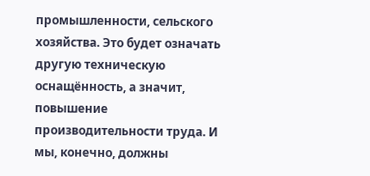промышленности, сельского хозяйства. Это будет означать другую техническую оснащённость, а значит, повышение производительности труда. И мы, конечно, должны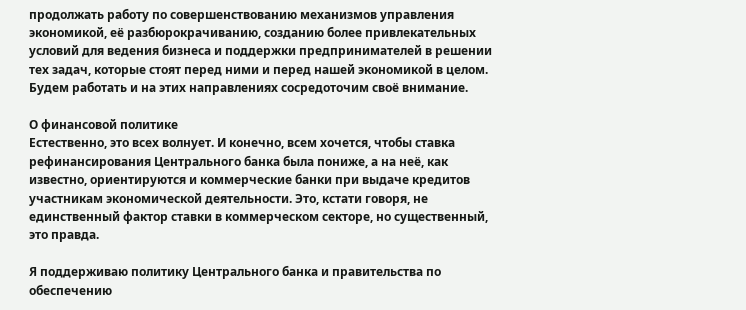продолжать работу по совершенствованию механизмов управления экономикой, её разбюрокрачиванию, созданию более привлекательных условий для ведения бизнеса и поддержки предпринимателей в решении тех задач, которые стоят перед ними и перед нашей экономикой в целом. Будем работать и на этих направлениях сосредоточим своё внимание.

О финансовой политике
Естественно, это всех волнует. И конечно, всем хочется, чтобы ставка рефинансирования Центрального банка была пониже, а на неё, как известно, ориентируются и коммерческие банки при выдаче кредитов участникам экономической деятельности. Это, кстати говоря, не единственный фактор ставки в коммерческом секторе, но существенный, это правда.

Я поддерживаю политику Центрального банка и правительства по обеспечению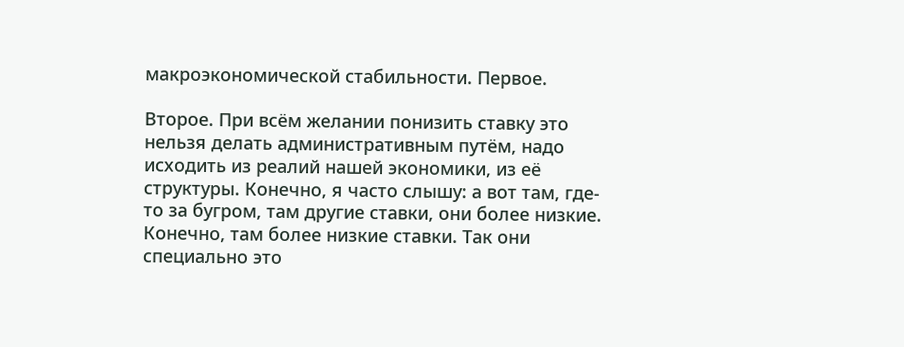макроэкономической стабильности. Первое.

Второе. При всём желании понизить ставку это нельзя делать административным путём, надо исходить из реалий нашей экономики, из её структуры. Конечно, я часто слышу: а вот там, где-то за бугром, там другие ставки, они более низкие. Конечно, там более низкие ставки. Так они специально это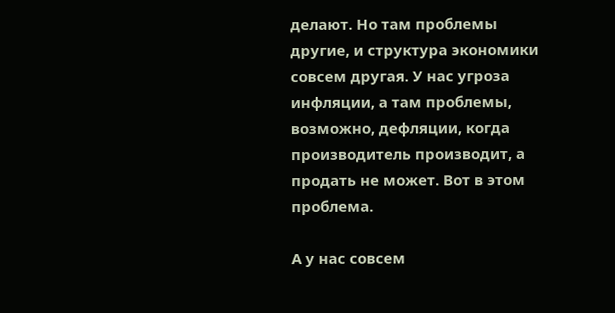делают. Но там проблемы другие, и структура экономики совсем другая. У нас угроза инфляции, а там проблемы, возможно, дефляции, когда производитель производит, а продать не может. Вот в этом проблема.

А у нас совсем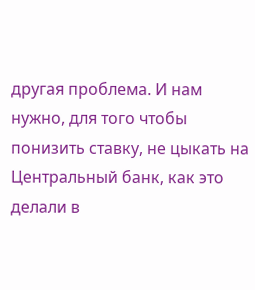другая проблема. И нам нужно, для того чтобы понизить ставку, не цыкать на Центральный банк, как это делали в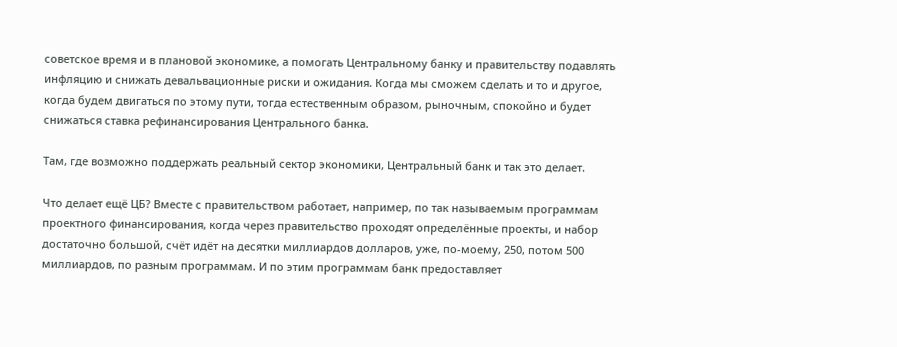советское время и в плановой экономике, а помогать Центральному банку и правительству подавлять инфляцию и снижать девальвационные риски и ожидания. Когда мы сможем сделать и то и другое, когда будем двигаться по этому пути, тогда естественным образом, рыночным, спокойно и будет снижаться ставка рефинансирования Центрального банка.

Там, где возможно поддержать реальный сектор экономики, Центральный банк и так это делает.

Что делает ещё ЦБ? Вместе с правительством работает, например, по так называемым программам проектного финансирования, когда через правительство проходят определённые проекты, и набор достаточно большой, счёт идёт на десятки миллиардов долларов, уже, по-моему, 250, потом 500 миллиардов, по разным программам. И по этим программам банк предоставляет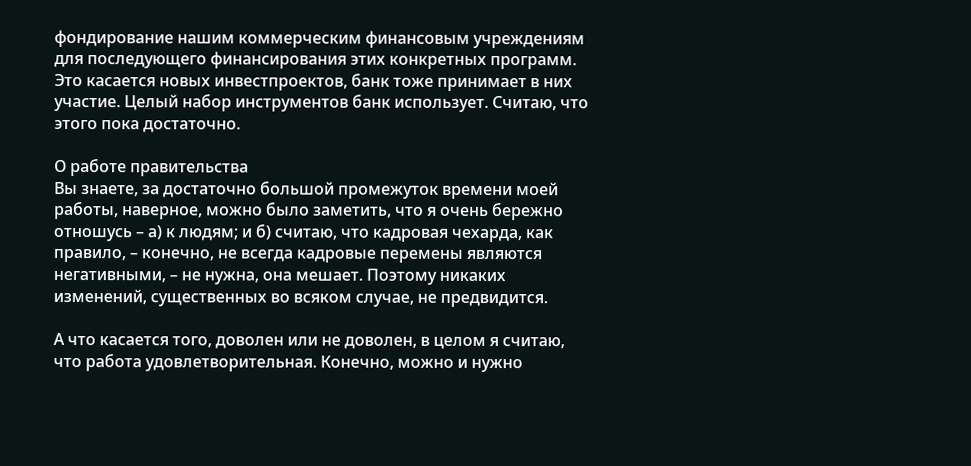фондирование нашим коммерческим финансовым учреждениям для последующего финансирования этих конкретных программ. Это касается новых инвестпроектов, банк тоже принимает в них участие. Целый набор инструментов банк использует. Считаю, что этого пока достаточно.

О работе правительства
Вы знаете, за достаточно большой промежуток времени моей работы, наверное, можно было заметить, что я очень бережно отношусь – а) к людям; и б) считаю, что кадровая чехарда, как правило, – конечно, не всегда кадровые перемены являются негативными, – не нужна, она мешает. Поэтому никаких изменений, существенных во всяком случае, не предвидится.

А что касается того, доволен или не доволен, в целом я считаю, что работа удовлетворительная. Конечно, можно и нужно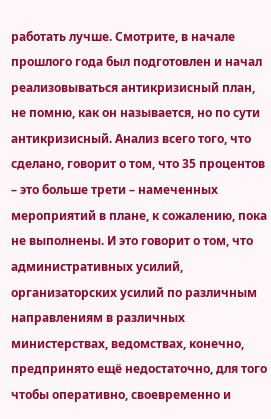работать лучше. Смотрите, в начале прошлого года был подготовлен и начал реализовываться антикризисный план, не помню, как он называется, но по сути антикризисный. Анализ всего того, что сделано, говорит о том, что 35 процентов – это больше трети – намеченных мероприятий в плане, к сожалению, пока не выполнены. И это говорит о том, что административных усилий, организаторских усилий по различным направлениям в различных министерствах, ведомствах, конечно, предпринято ещё недостаточно, для того чтобы оперативно, своевременно и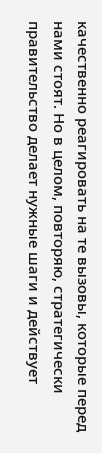качественно реагировать на те вызовы, которые перед нами стоят. Но в целом, повторяю, стратегически правительство делает нужные шаги и действует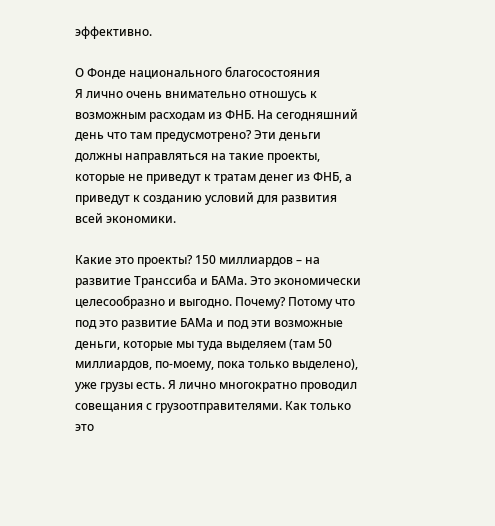эффективно.

О Фонде национального благосостояния
Я лично очень внимательно отношусь к возможным расходам из ФНБ. На сегодняшний день что там предусмотрено? Эти деньги должны направляться на такие проекты, которые не приведут к тратам денег из ФНБ, а приведут к созданию условий для развития всей экономики.

Какие это проекты? 150 миллиардов – на развитие Транссиба и БАМа. Это экономически целесообразно и выгодно. Почему? Потому что под это развитие БАМа и под эти возможные деньги, которые мы туда выделяем (там 50 миллиардов, по-моему, пока только выделено), уже грузы есть. Я лично многократно проводил совещания с грузоотправителями. Как только это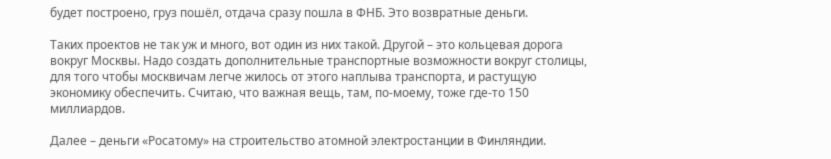будет построено, груз пошёл, отдача сразу пошла в ФНБ. Это возвратные деньги.

Таких проектов не так уж и много, вот один из них такой. Другой – это кольцевая дорога вокруг Москвы. Надо создать дополнительные транспортные возможности вокруг столицы, для того чтобы москвичам легче жилось от этого наплыва транспорта, и растущую экономику обеспечить. Считаю, что важная вещь, там, по-моему, тоже где-то 150 миллиардов.

Далее – деньги «Росатому» на строительство атомной электростанции в Финляндии.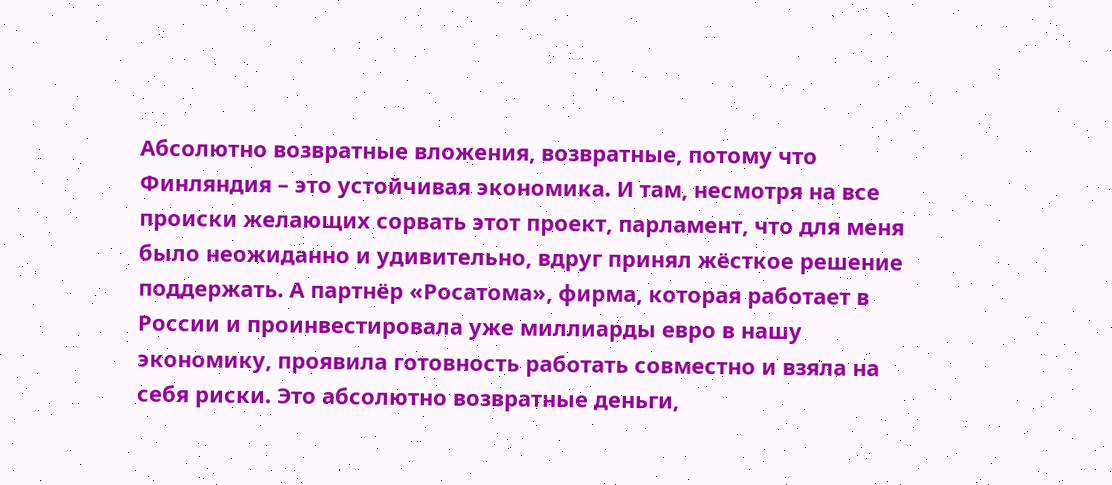Абсолютно возвратные вложения, возвратные, потому что Финляндия – это устойчивая экономика. И там, несмотря на все происки желающих сорвать этот проект, парламент, что для меня было неожиданно и удивительно, вдруг принял жёсткое решение поддержать. А партнёр «Росатома», фирма, которая работает в России и проинвестировала уже миллиарды евро в нашу экономику, проявила готовность работать совместно и взяла на себя риски. Это абсолютно возвратные деньги,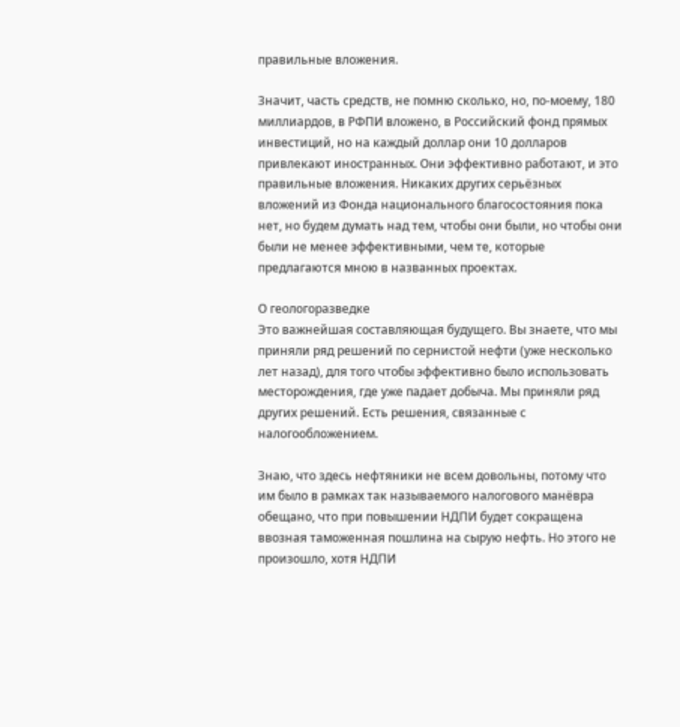правильные вложения.

Значит, часть средств, не помню сколько, но, по-моему, 180 миллиардов, в РФПИ вложено, в Российский фонд прямых инвестиций, но на каждый доллар они 10 долларов привлекают иностранных. Они эффективно работают, и это правильные вложения. Никаких других серьёзных вложений из Фонда национального благосостояния пока нет, но будем думать над тем, чтобы они были, но чтобы они были не менее эффективными, чем те, которые предлагаются мною в названных проектах.

О геологоразведке
Это важнейшая составляющая будущего. Вы знаете, что мы приняли ряд решений по сернистой нефти (уже несколько лет назад), для того чтобы эффективно было использовать месторождения, где уже падает добыча. Мы приняли ряд других решений. Есть решения, связанные с налогообложением.

Знаю, что здесь нефтяники не всем довольны, потому что им было в рамках так называемого налогового манёвра обещано, что при повышении НДПИ будет сокращена ввозная таможенная пошлина на сырую нефть. Но этого не произошло, хотя НДПИ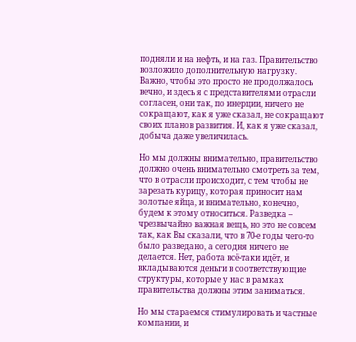подняли и на нефть, и на газ. Правительство возложило дополнительную нагрузку. Важно, чтобы это просто не продолжалось вечно, и здесь я с представителями отрасли согласен, они так, по инерции, ничего не сокращают, как я уже сказал, не сокращают своих планов развития. И, как я уже сказал, добыча даже увеличилась.

Но мы должны внимательно, правительство должно очень внимательно смотреть за тем, что в отрасли происходит, с тем чтобы не зарезать курицу, которая приносит нам золотые яйца, и внимательно, конечно, будем к этому относиться. Разведка – чрезвычайно важная вещь, но это не совсем так, как Вы сказали, что в 70-е годы чего-то было разведано, а сегодня ничего не делается. Нет, работа всё-таки идёт, и вкладываются деньги в соответствующие структуры, которые у нас в рамках правительства должны этим заниматься.

Но мы стараемся стимулировать и частные компании, и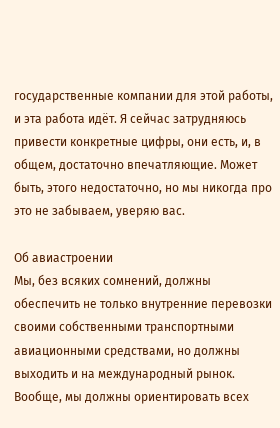государственные компании для этой работы, и эта работа идёт. Я сейчас затрудняюсь привести конкретные цифры, они есть, и, в общем, достаточно впечатляющие. Может быть, этого недостаточно, но мы никогда про это не забываем, уверяю вас.

Об авиастроении
Мы, без всяких сомнений, должны обеспечить не только внутренние перевозки своими собственными транспортными авиационными средствами, но должны выходить и на международный рынок. Вообще, мы должны ориентировать всех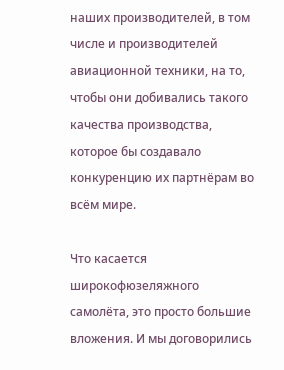наших производителей, в том числе и производителей авиационной техники, на то, чтобы они добивались такого качества производства, которое бы создавало конкуренцию их партнёрам во всём мире.

Что касается широкофюзеляжного самолёта, это просто большие вложения. И мы договорились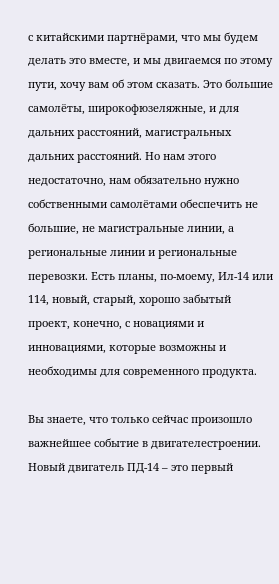с китайскими партнёрами, что мы будем делать это вместе, и мы двигаемся по этому пути, хочу вам об этом сказать. Это большие самолёты, широкофюзеляжные, и для дальних расстояний, магистральных дальних расстояний. Но нам этого недостаточно, нам обязательно нужно собственными самолётами обеспечить не большие, не магистральные линии, а региональные линии и региональные перевозки. Есть планы, по-моему, Ил-14 или 114, новый, старый, хорошо забытый проект, конечно, с новациями и инновациями, которые возможны и необходимы для современного продукта.

Вы знаете, что только сейчас произошло важнейшее событие в двигателестроении. Новый двигатель ПД-14 – это первый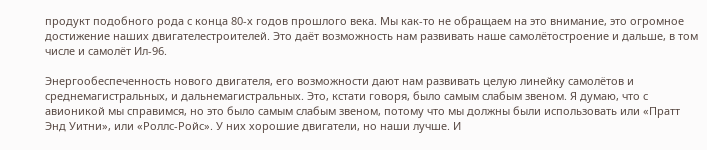продукт подобного рода с конца 80-х годов прошлого века. Мы как-то не обращаем на это внимание, это огромное достижение наших двигателестроителей. Это даёт возможность нам развивать наше самолётостроение и дальше, в том числе и самолёт Ил-96.

Энергообеспеченность нового двигателя, его возможности дают нам развивать целую линейку самолётов и среднемагистральных, и дальнемагистральных. Это, кстати говоря, было самым слабым звеном. Я думаю, что с авионикой мы справимся, но это было самым слабым звеном, потому что мы должны были использовать или «Пратт Энд Уитни», или «Роллс-Ройс». У них хорошие двигатели, но наши лучше. И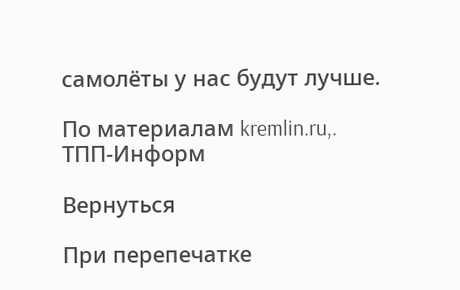самолёты у нас будут лучше.

По материалам kremlin.ru,.
ТПП-Информ

Вернуться

При перепечатке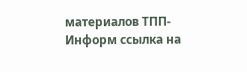материалов ТПП-Информ ссылка на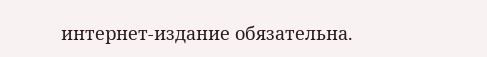интернет-издание обязательна.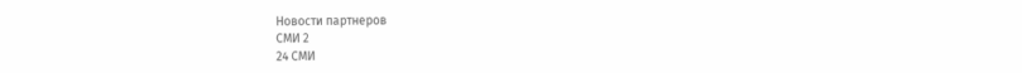Новости партнеров
СМИ 2
24 СМИ